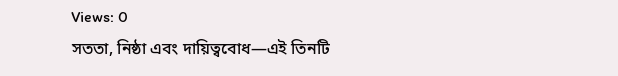Views: 0
সততা, নিষ্ঠা এবং দায়িত্ববোধ—এই তিনটি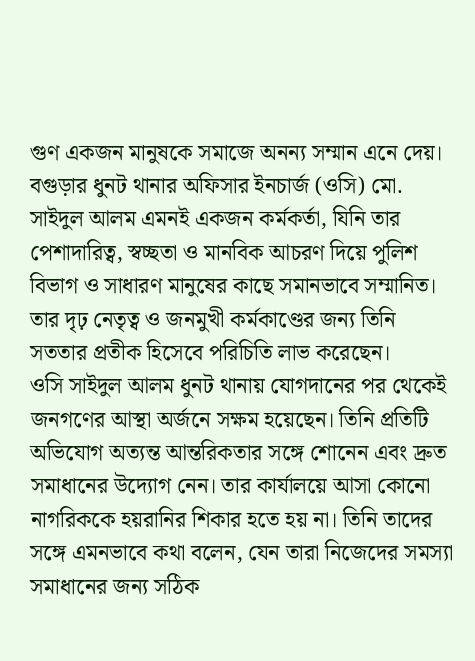গুণ একজন মানুষকে সমাজে অনন্য সম্মান এনে দেয়। বগুড়ার ধুনট থানার অফিসার ইনচার্জ (ওসি) মো. সাইদুল আলম এমনই একজন কর্মকর্তা, যিনি তার পেশাদারিত্ব, স্বচ্ছতা ও মানবিক আচরণ দিয়ে পুলিশ বিভাগ ও সাধারণ মানুষের কাছে সমানভাবে সম্মানিত। তার দৃঢ় নেতৃত্ব ও জনমুখী কর্মকাণ্ডের জন্য তিনি সততার প্রতীক হিসেবে পরিচিতি লাভ করেছেন।
ওসি সাইদুল আলম ধুনট থানায় যোগদানের পর থেকেই জনগণের আস্থা অর্জনে সক্ষম হয়েছেন। তিনি প্রতিটি অভিযোগ অত্যন্ত আন্তরিকতার সঙ্গে শোনেন এবং দ্রুত সমাধানের উদ্যোগ নেন। তার কার্যালয়ে আসা কোনো নাগরিককে হয়রানির শিকার হতে হয় না। তিনি তাদের সঙ্গে এমনভাবে কথা বলেন, যেন তারা নিজেদের সমস্যা সমাধানের জন্য সঠিক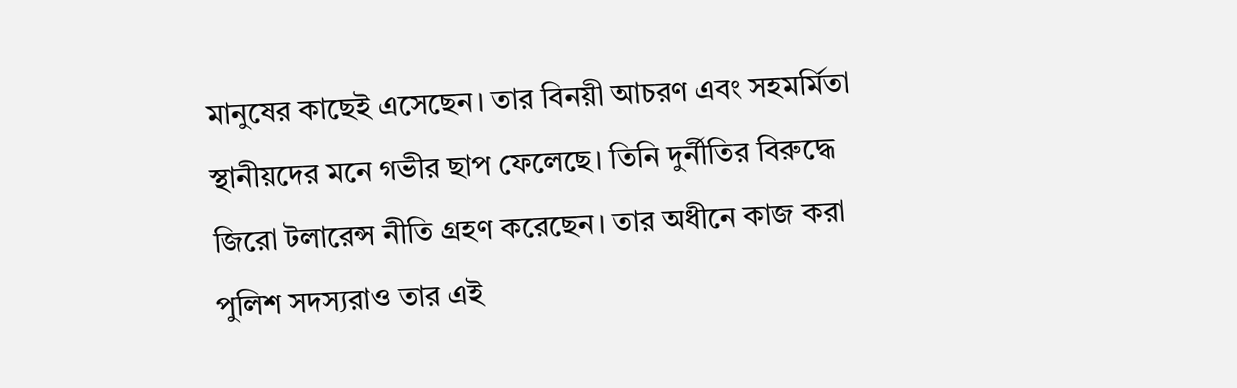মানুষের কাছেই এসেছেন। তার বিনয়ী আচরণ এবং সহমর্মিতা স্থানীয়দের মনে গভীর ছাপ ফেলেছে। তিনি দুর্নীতির বিরুদ্ধে জিরো টলারেন্স নীতি গ্রহণ করেছেন। তার অধীনে কাজ করা পুলিশ সদস্যরাও তার এই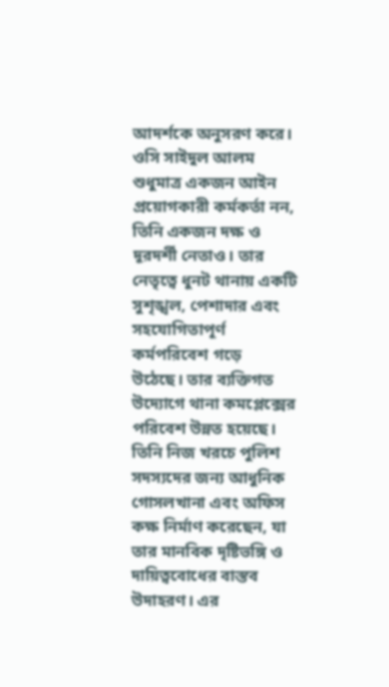আদর্শকে অনুসরণ করে।
ওসি সাইদুল আলম শুধুমাত্র একজন আইন প্রয়োগকারী কর্মকর্তা নন, তিনি একজন দক্ষ ও দূরদর্শী নেতাও। তার নেতৃত্বে ধুনট থানায় একটি সুশৃঙ্খল, পেশাদার এবং সহযোগিতাপূর্ণ কর্মপরিবেশ গড়ে উঠেছে। তার ব্যক্তিগত উদ্যোগে থানা কমপ্লেক্সের পরিবেশ উন্নত হয়েছে। তিনি নিজ খরচে পুলিশ সদস্যদের জন্য আধুনিক গোসলখানা এবং অফিস কক্ষ নির্মাণ করেছেন, যা তার মানবিক দৃষ্টিভঙ্গি ও দায়িত্ববোধের বাস্তব উদাহরণ। এর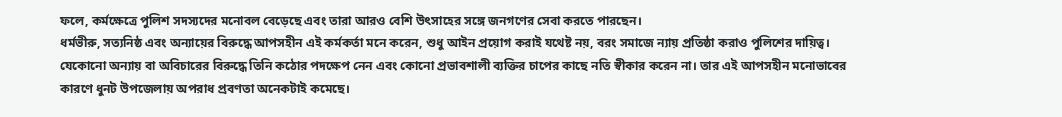ফলে, কর্মক্ষেত্রে পুলিশ সদস্যদের মনোবল বেড়েছে এবং তারা আরও বেশি উৎসাহের সঙ্গে জনগণের সেবা করতে পারছেন।
ধর্মভীরু, সত্যনিষ্ঠ এবং অন্যায়ের বিরুদ্ধে আপসহীন এই কর্মকর্তা মনে করেন, শুধু আইন প্রয়োগ করাই যথেষ্ট নয়, বরং সমাজে ন্যায় প্রতিষ্ঠা করাও পুলিশের দায়িত্ব। যেকোনো অন্যায় বা অবিচারের বিরুদ্ধে তিনি কঠোর পদক্ষেপ নেন এবং কোনো প্রভাবশালী ব্যক্তির চাপের কাছে নতি স্বীকার করেন না। তার এই আপসহীন মনোভাবের কারণে ধুনট উপজেলায় অপরাধ প্রবণতা অনেকটাই কমেছে।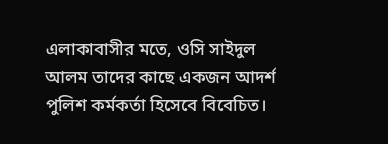এলাকাবাসীর মতে, ওসি সাইদুল আলম তাদের কাছে একজন আদর্শ পুলিশ কর্মকর্তা হিসেবে বিবেচিত।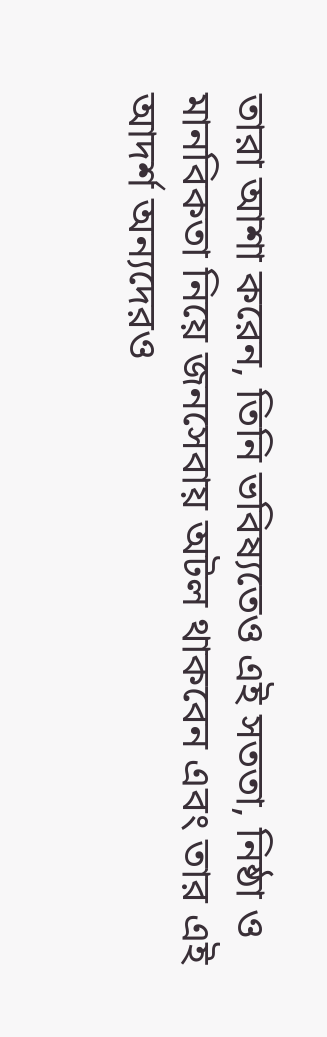তারা আশা করেন, তিনি ভবিষ্যতেও এই সততা, নিষ্ঠা ও মানবিকতা নিয়ে জনসেবায় অটল থাকবেন এবং তার এই আদর্শ অন্যদেরও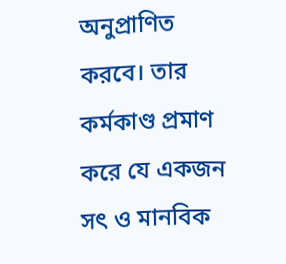অনুপ্রাণিত করবে। তার কর্মকাণ্ড প্রমাণ করে যে একজন সৎ ও মানবিক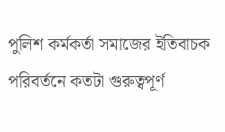পুলিশ কর্মকর্তা সমাজের ইতিবাচক পরিবর্তনে কতটা গুরুত্বপূর্ণ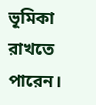ভূমিকা রাখতে পারেন।